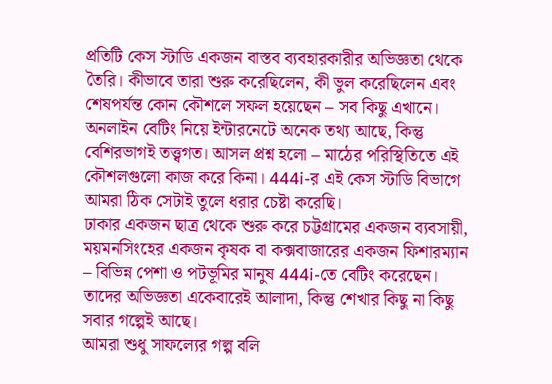প্রতিটি কেস স্টাডি একজন বাস্তব ব্যবহারকারীর অভিজ্ঞতা থেকে তৈরি। কীভাবে তারা শুরু করেছিলেন, কী ভুল করেছিলেন এবং শেষপর্যন্ত কোন কৌশলে সফল হয়েছেন – সব কিছু এখানে।
অনলাইন বেটিং নিয়ে ইন্টারনেটে অনেক তথ্য আছে, কিন্তু বেশিরভাগই তত্ত্বগত। আসল প্রশ্ন হলো – মাঠের পরিস্থিতিতে এই কৌশলগুলো কাজ করে কিনা। 444i-র এই কেস স্টাডি বিভাগে আমরা ঠিক সেটাই তুলে ধরার চেষ্টা করেছি।
ঢাকার একজন ছাত্র থেকে শুরু করে চট্টগ্রামের একজন ব্যবসায়ী, ময়মনসিংহের একজন কৃষক বা কক্সবাজারের একজন ফিশারম্যান – বিভিন্ন পেশা ও পটভূমির মানুষ 444i-তে বেটিং করেছেন। তাদের অভিজ্ঞতা একেবারেই আলাদা, কিন্তু শেখার কিছু না কিছু সবার গল্পেই আছে।
আমরা শুধু সাফল্যের গল্প বলি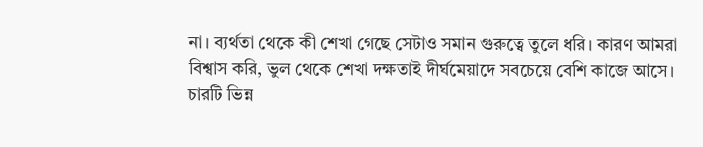না। ব্যর্থতা থেকে কী শেখা গেছে সেটাও সমান গুরুত্বে তুলে ধরি। কারণ আমরা বিশ্বাস করি, ভুল থেকে শেখা দক্ষতাই দীর্ঘমেয়াদে সবচেয়ে বেশি কাজে আসে।
চারটি ভিন্ন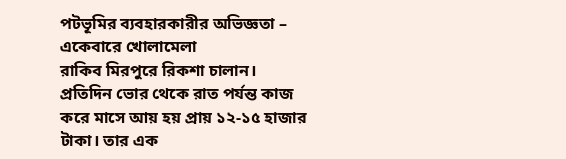পটভূমির ব্যবহারকারীর অভিজ্ঞতা – একেবারে খোলামেলা
রাকিব মিরপুরে রিকশা চালান। প্রতিদিন ভোর থেকে রাত পর্যন্ত কাজ করে মাসে আয় হয় প্রায় ১২-১৫ হাজার টাকা। তার এক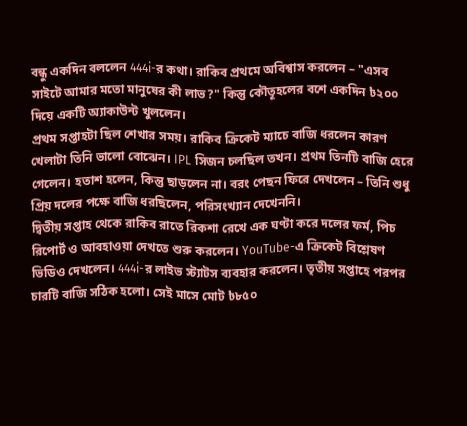বন্ধু একদিন বললেন 444i-র কথা। রাকিব প্রথমে অবিশ্বাস করলেন – "এসব সাইটে আমার মতো মানুষের কী লাভ?" কিন্তু কৌতূহলের বশে একদিন ৳২০০ দিয়ে একটি অ্যাকাউন্ট খুললেন।
প্রথম সপ্তাহটা ছিল শেখার সময়। রাকিব ক্রিকেট ম্যাচে বাজি ধরলেন কারণ খেলাটা তিনি ভালো বোঝেন। IPL সিজন চলছিল তখন। প্রথম তিনটি বাজি হেরে গেলেন। হতাশ হলেন, কিন্তু ছাড়লেন না। বরং পেছন ফিরে দেখলেন – তিনি শুধু প্রিয় দলের পক্ষে বাজি ধরছিলেন, পরিসংখ্যান দেখেননি।
দ্বিতীয় সপ্তাহ থেকে রাকিব রাতে রিকশা রেখে এক ঘণ্টা করে দলের ফর্ম, পিচ রিপোর্ট ও আবহাওয়া দেখতে শুরু করলেন। YouTube-এ ক্রিকেট বিশ্লেষণ ভিডিও দেখলেন। 444i-র লাইভ স্ট্যাটস ব্যবহার করলেন। তৃতীয় সপ্তাহে পরপর চারটি বাজি সঠিক হলো। সেই মাসে মোট ৳৮৫০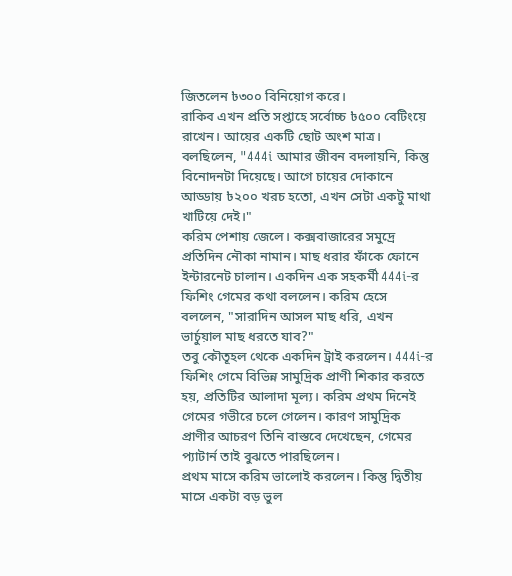জিতলেন ৳৩০০ বিনিয়োগ করে।
রাকিব এখন প্রতি সপ্তাহে সর্বোচ্চ ৳৫০০ বেটিংয়ে রাখেন। আয়ের একটি ছোট অংশ মাত্র। বলছিলেন, "444i আমার জীবন বদলায়নি, কিন্তু বিনোদনটা দিয়েছে। আগে চায়ের দোকানে আড্ডায় ৳২০০ খরচ হতো, এখন সেটা একটু মাথা খাটিয়ে দেই।"
করিম পেশায় জেলে। কক্সবাজারের সমুদ্রে প্রতিদিন নৌকা নামান। মাছ ধরার ফাঁকে ফোনে ইন্টারনেট চালান। একদিন এক সহকর্মী 444i-র ফিশিং গেমের কথা বললেন। করিম হেসে বললেন, "সারাদিন আসল মাছ ধরি, এখন ভার্চুয়াল মাছ ধরতে যাব?"
তবু কৌতূহল থেকে একদিন ট্রাই করলেন। 444i-র ফিশিং গেমে বিভিন্ন সামুদ্রিক প্রাণী শিকার করতে হয়, প্রতিটির আলাদা মূল্য। করিম প্রথম দিনেই গেমের গভীরে চলে গেলেন। কারণ সামুদ্রিক প্রাণীর আচরণ তিনি বাস্তবে দেখেছেন, গেমের প্যাটার্ন তাই বুঝতে পারছিলেন।
প্রথম মাসে করিম ভালোই করলেন। কিন্তু দ্বিতীয় মাসে একটা বড় ভুল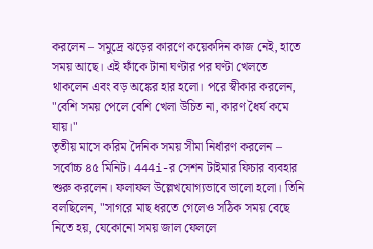করলেন – সমুদ্রে ঝড়ের কারণে কয়েকদিন কাজ নেই, হাতে সময় আছে। এই ফাঁকে টানা ঘণ্টার পর ঘণ্টা খেলতে থাকলেন এবং বড় অঙ্কের হার হলো। পরে স্বীকার করলেন, "বেশি সময় পেলে বেশি খেলা উচিত না, কারণ ধৈর্য কমে যায়।"
তৃতীয় মাসে করিম দৈনিক সময় সীমা নির্ধারণ করলেন – সর্বোচ্চ ৪৫ মিনিট। 444i-র সেশন টাইমার ফিচার ব্যবহার শুরু করলেন। ফলাফল উল্লেখযোগ্যভাবে ভালো হলো। তিনি বলছিলেন, "সাগরে মাছ ধরতে গেলেও সঠিক সময় বেছে নিতে হয়, যেকোনো সময় জাল ফেললে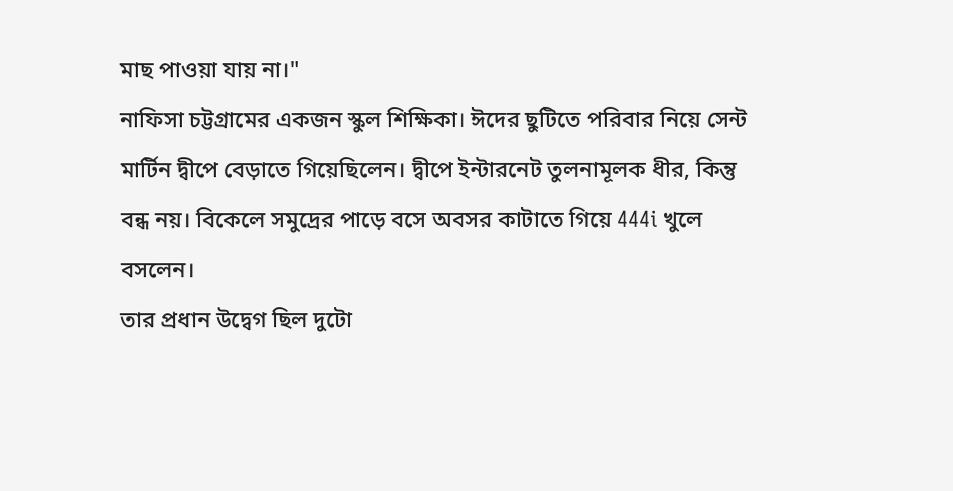মাছ পাওয়া যায় না।"
নাফিসা চট্টগ্রামের একজন স্কুল শিক্ষিকা। ঈদের ছুটিতে পরিবার নিয়ে সেন্ট মার্টিন দ্বীপে বেড়াতে গিয়েছিলেন। দ্বীপে ইন্টারনেট তুলনামূলক ধীর, কিন্তু বন্ধ নয়। বিকেলে সমুদ্রের পাড়ে বসে অবসর কাটাতে গিয়ে 444i খুলে বসলেন।
তার প্রধান উদ্বেগ ছিল দুটো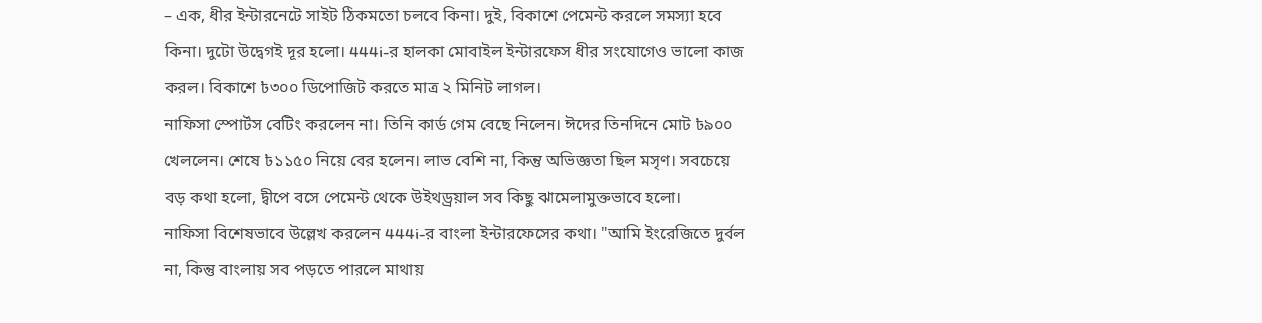– এক, ধীর ইন্টারনেটে সাইট ঠিকমতো চলবে কিনা। দুই, বিকাশে পেমেন্ট করলে সমস্যা হবে কিনা। দুটো উদ্বেগই দূর হলো। 444i-র হালকা মোবাইল ইন্টারফেস ধীর সংযোগেও ভালো কাজ করল। বিকাশে ৳৩০০ ডিপোজিট করতে মাত্র ২ মিনিট লাগল।
নাফিসা স্পোর্টস বেটিং করলেন না। তিনি কার্ড গেম বেছে নিলেন। ঈদের তিনদিনে মোট ৳৯০০ খেললেন। শেষে ৳১১৫০ নিয়ে বের হলেন। লাভ বেশি না, কিন্তু অভিজ্ঞতা ছিল মসৃণ। সবচেয়ে বড় কথা হলো, দ্বীপে বসে পেমেন্ট থেকে উইথড্রয়াল সব কিছু ঝামেলামুক্তভাবে হলো।
নাফিসা বিশেষভাবে উল্লেখ করলেন 444i-র বাংলা ইন্টারফেসের কথা। "আমি ইংরেজিতে দুর্বল না, কিন্তু বাংলায় সব পড়তে পারলে মাথায়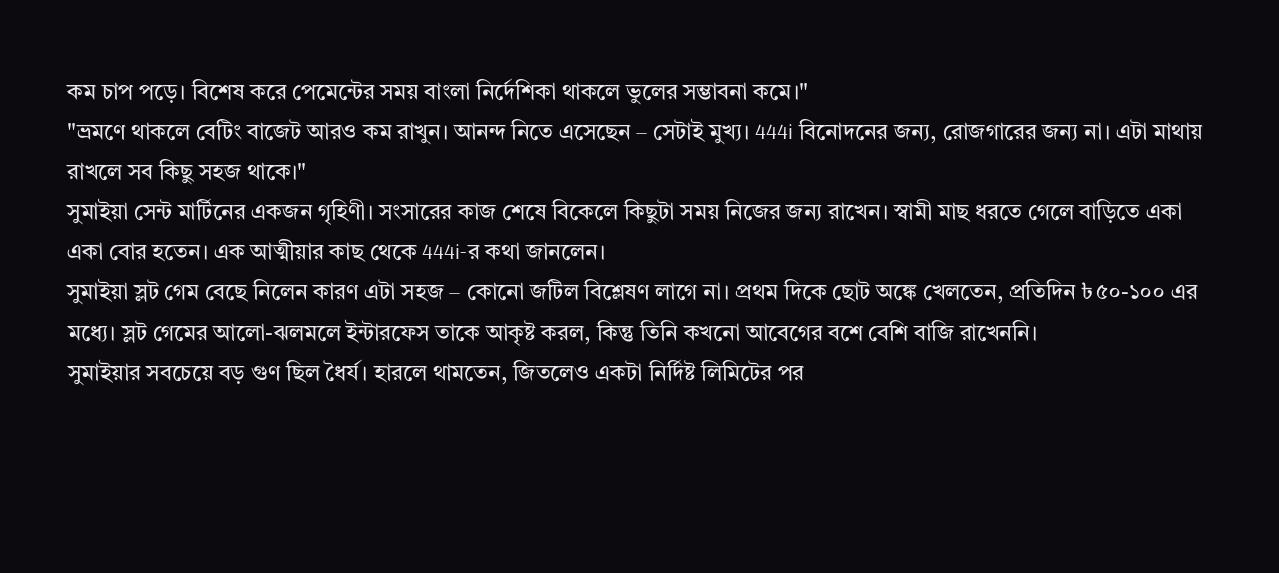কম চাপ পড়ে। বিশেষ করে পেমেন্টের সময় বাংলা নির্দেশিকা থাকলে ভুলের সম্ভাবনা কমে।"
"ভ্রমণে থাকলে বেটিং বাজেট আরও কম রাখুন। আনন্দ নিতে এসেছেন – সেটাই মুখ্য। 444i বিনোদনের জন্য, রোজগারের জন্য না। এটা মাথায় রাখলে সব কিছু সহজ থাকে।"
সুমাইয়া সেন্ট মার্টিনের একজন গৃহিণী। সংসারের কাজ শেষে বিকেলে কিছুটা সময় নিজের জন্য রাখেন। স্বামী মাছ ধরতে গেলে বাড়িতে একা একা বোর হতেন। এক আত্মীয়ার কাছ থেকে 444i-র কথা জানলেন।
সুমাইয়া স্লট গেম বেছে নিলেন কারণ এটা সহজ – কোনো জটিল বিশ্লেষণ লাগে না। প্রথম দিকে ছোট অঙ্কে খেলতেন, প্রতিদিন ৳৫০-১০০ এর মধ্যে। স্লট গেমের আলো-ঝলমলে ইন্টারফেস তাকে আকৃষ্ট করল, কিন্তু তিনি কখনো আবেগের বশে বেশি বাজি রাখেননি।
সুমাইয়ার সবচেয়ে বড় গুণ ছিল ধৈর্য। হারলে থামতেন, জিতলেও একটা নির্দিষ্ট লিমিটের পর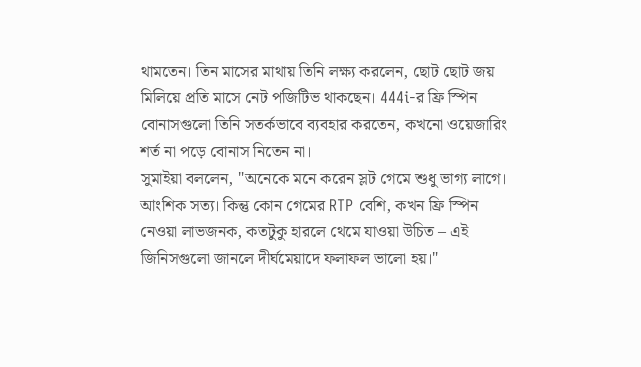থামতেন। তিন মাসের মাথায় তিনি লক্ষ্য করলেন, ছোট ছোট জয় মিলিয়ে প্রতি মাসে নেট পজিটিভ থাকছেন। 444i-র ফ্রি স্পিন বোনাসগুলো তিনি সতর্কভাবে ব্যবহার করতেন, কখনো ওয়েজারিং শর্ত না পড়ে বোনাস নিতেন না।
সুমাইয়া বললেন, "অনেকে মনে করেন স্লট গেমে শুধু ভাগ্য লাগে। আংশিক সত্য। কিন্তু কোন গেমের RTP বেশি, কখন ফ্রি স্পিন নেওয়া লাভজনক, কতটুকু হারলে থেমে যাওয়া উচিত – এই জিনিসগুলো জানলে দীর্ঘমেয়াদে ফলাফল ভালো হয়।"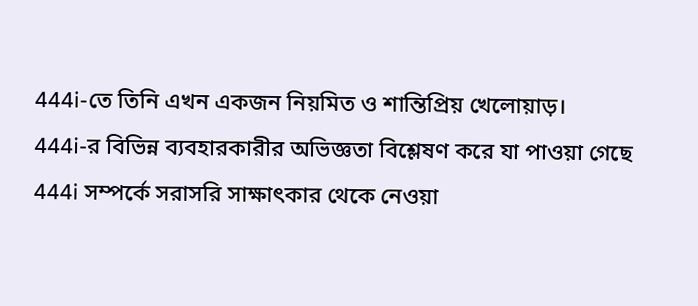444i-তে তিনি এখন একজন নিয়মিত ও শান্তিপ্রিয় খেলোয়াড়।
444i-র বিভিন্ন ব্যবহারকারীর অভিজ্ঞতা বিশ্লেষণ করে যা পাওয়া গেছে
444i সম্পর্কে সরাসরি সাক্ষাৎকার থেকে নেওয়া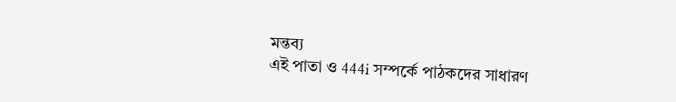মন্তব্য
এই পাতা ও 444i সম্পর্কে পাঠকদের সাধারণ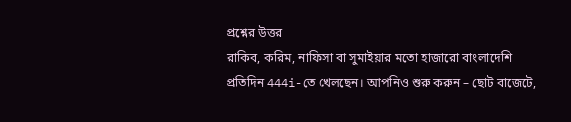প্রশ্নের উত্তর
রাকিব, করিম, নাফিসা বা সুমাইয়ার মতো হাজারো বাংলাদেশি প্রতিদিন 444i-তে খেলছেন। আপনিও শুরু করুন – ছোট বাজেটে,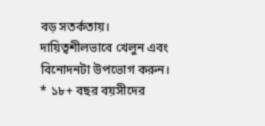বড় সতর্কতায়। দায়িত্বশীলভাবে খেলুন এবং বিনোদনটা উপভোগ করুন।
* ১৮+ বছর বয়সীদের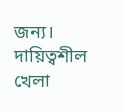জন্য। দায়িত্বশীল খেলা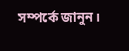সম্পর্কে জানুন।